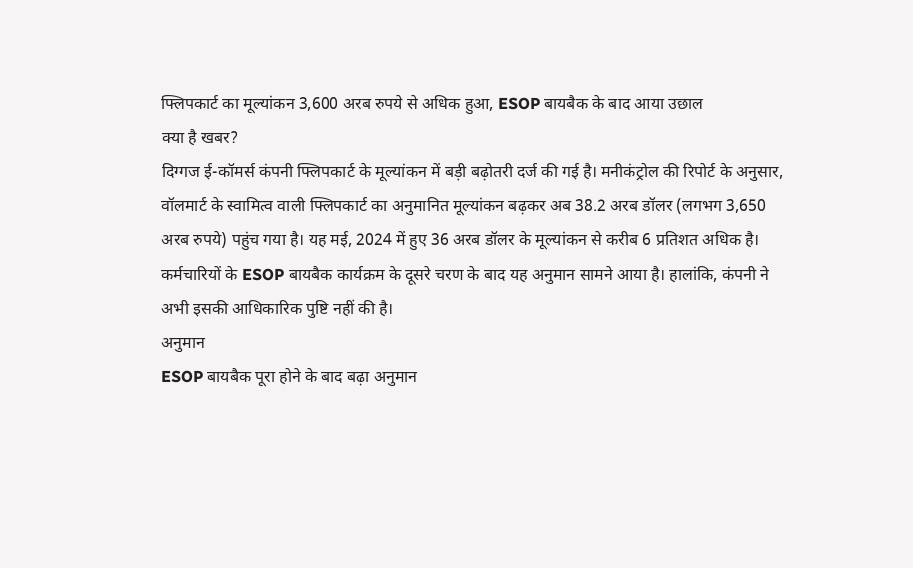फ्लिपकार्ट का मूल्यांकन 3,600 अरब रुपये से अधिक हुआ, ESOP बायबैक के बाद आया उछाल
क्या है खबर?
दिग्गज ई-कॉमर्स कंपनी फ्लिपकार्ट के मूल्यांकन में बड़ी बढ़ोतरी दर्ज की गई है। मनीकंट्रोल की रिपोर्ट के अनुसार, वॉलमार्ट के स्वामित्व वाली फ्लिपकार्ट का अनुमानित मूल्यांकन बढ़कर अब 38.2 अरब डॉलर (लगभग 3,650 अरब रुपये) पहुंच गया है। यह मई, 2024 में हुए 36 अरब डॉलर के मूल्यांकन से करीब 6 प्रतिशत अधिक है। कर्मचारियों के ESOP बायबैक कार्यक्रम के दूसरे चरण के बाद यह अनुमान सामने आया है। हालांकि, कंपनी ने अभी इसकी आधिकारिक पुष्टि नहीं की है।
अनुमान
ESOP बायबैक पूरा होने के बाद बढ़ा अनुमान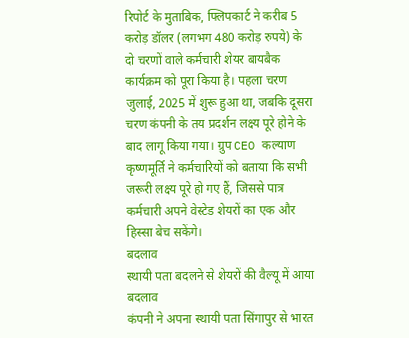रिपोर्ट के मुताबिक, फ्लिपकार्ट ने करीब 5 करोड़ डॉलर (लगभग 480 करोड़ रुपये) के दो चरणों वाले कर्मचारी शेयर बायबैक कार्यक्रम को पूरा किया है। पहला चरण जुलाई, 2025 में शुरू हुआ था, जबकि दूसरा चरण कंपनी के तय प्रदर्शन लक्ष्य पूरे होने के बाद लागू किया गया। ग्रुप CEO कल्याण कृष्णमूर्ति ने कर्मचारियों को बताया कि सभी जरूरी लक्ष्य पूरे हो गए हैं, जिससे पात्र कर्मचारी अपने वेस्टेड शेयरों का एक और हिस्सा बेच सकेंगे।
बदलाव
स्थायी पता बदलने से शेयरों की वैल्यू में आया बदलाव
कंपनी ने अपना स्थायी पता सिंगापुर से भारत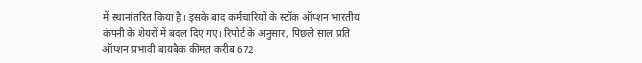में स्थानांतरित किया है। इसके बाद कर्मचारियों के स्टॉक ऑप्शन भारतीय कंपनी के शेयरों में बदल दिए गए। रिपोर्ट के अनुसार, पिछले साल प्रति ऑप्शन प्रभावी बायबैक कीमत करीब 672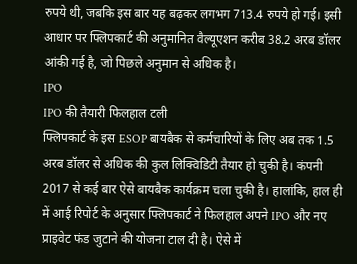रुपये थी, जबकि इस बार यह बढ़कर लगभग 713.4 रुपये हो गई। इसी आधार पर फ्लिपकार्ट की अनुमानित वैल्यूएशन करीब 38.2 अरब डॉलर आंकी गई है, जो पिछले अनुमान से अधिक है।
IPO
IPO की तैयारी फिलहाल टली
फ्लिपकार्ट के इस ESOP बायबैक से कर्मचारियों के लिए अब तक 1.5 अरब डॉलर से अधिक की कुल लिक्विडिटी तैयार हो चुकी है। कंपनी 2017 से कई बार ऐसे बायबैक कार्यक्रम चला चुकी है। हालांकि, हाल ही में आई रिपोर्ट के अनुसार फ्लिपकार्ट ने फिलहाल अपने IPO और नए प्राइवेट फंड जुटाने की योजना टाल दी है। ऐसे में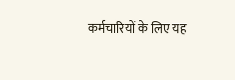कर्मचारियों के लिए यह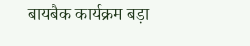बायबैक कार्यक्रम बड़ा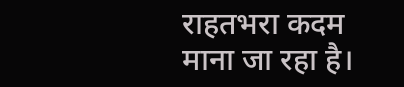राहतभरा कदम माना जा रहा है।